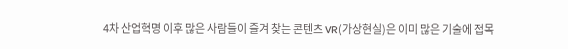4차 산업혁명 이후 많은 사람들이 즐겨 찾는 콘텐츠 VR(가상현실)은 이미 많은 기술에 접목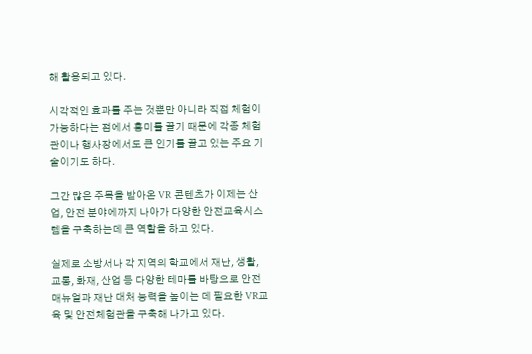해 활용되고 있다.

시각적인 효과를 주는 것뿐만 아니라 직접 체험이 가능하다는 점에서 흥미를 끌기 때문에 각종 체험관이나 행사장에서도 큰 인기를 끌고 있는 주요 기술이기도 하다.

그간 많은 주목을 받아온 VR 콘텐츠가 이제는 산업, 안전 분야에까지 나아가 다양한 안전교육시스템을 구축하는데 큰 역할을 하고 있다.

실제로 소방서나 각 지역의 학교에서 재난, 생활, 교통, 화재, 산업 등 다양한 테마를 바탕으로 안전 매뉴얼과 재난 대처 능력을 높이는 데 필요한 VR교육 및 안전체험관을 구축해 나가고 있다.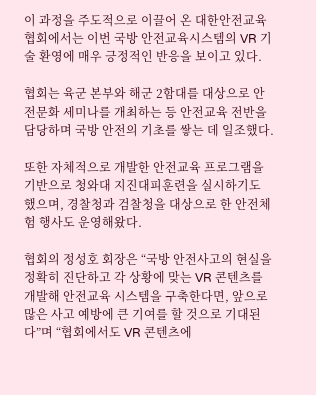이 과정을 주도적으로 이끌어 온 대한안전교육협회에서는 이번 국방 안전교육시스템의 VR 기술 환영에 매우 긍정적인 반응을 보이고 있다.

협회는 육군 본부와 해군 2함대를 대상으로 안전문화 세미나를 개최하는 등 안전교육 전반을 담당하며 국방 안전의 기초를 쌓는 데 일조했다.

또한 자체적으로 개발한 안전교육 프로그램을 기반으로 청와대 지진대피훈련을 실시하기도 했으며, 경찰청과 검찰청을 대상으로 한 안전체험 행사도 운영해왔다.

협회의 정성호 회장은 “국방 안전사고의 현실을 정확히 진단하고 각 상황에 맞는 VR 콘텐츠를 개발해 안전교육 시스템을 구축한다면, 앞으로 많은 사고 예방에 큰 기여를 할 것으로 기대된다”며 “협회에서도 VR 콘텐츠에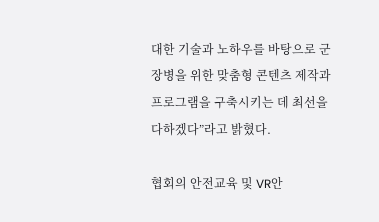대한 기술과 노하우를 바탕으로 군 장병을 위한 맞춤형 콘텐츠 제작과 프로그램을 구축시키는 데 최선을 다하겠다”라고 밝혔다.

협회의 안전교육 및 VR안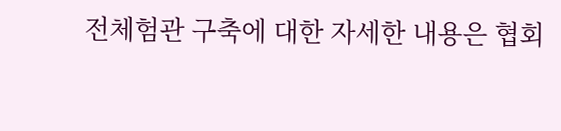전체험관 구축에 대한 자세한 내용은 협회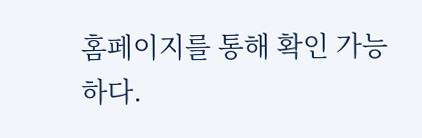홈페이지를 통해 확인 가능하다.